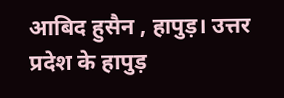आबिद हुसैन , हापुड़। उत्तर प्रदेश के हापुड़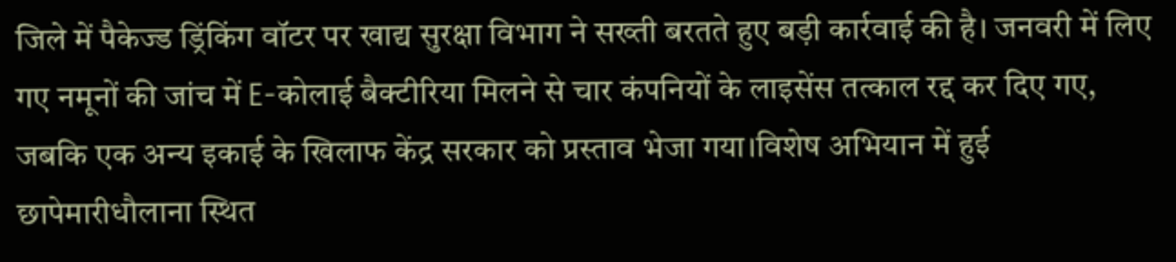जिले में पैकेज्ड ड्रिंकिंग वॉटर पर खाद्य सुरक्षा विभाग ने सख्ती बरतते हुए बड़ी कार्रवाई की है। जनवरी में लिए गए नमूनों की जांच में E-कोलाई बैक्टीरिया मिलने से चार कंपनियों के लाइसेंस तत्काल रद्द कर दिए गए, जबकि एक अन्य इकाई के खिलाफ केंद्र सरकार को प्रस्ताव भेजा गया।विशेष अभियान में हुई छापेमारीधौलाना स्थित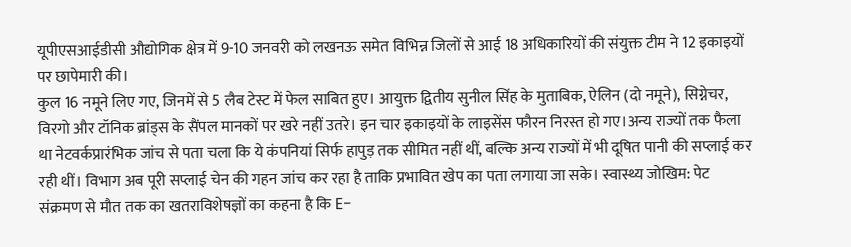यूपीएसआईडीसी औद्योगिक क्षेत्र में 9-10 जनवरी को लखनऊ समेत विभिन्न जिलों से आई 18 अधिकारियों की संयुक्त टीम ने 12 इकाइयों पर छापेमारी की।
कुल 16 नमूने लिए गए, जिनमें से 5 लैब टेस्ट में फेल साबित हुए। आयुक्त द्वितीय सुनील सिंह के मुताबिक, ऐलिन (दो नमूने), सिग्नेचर, विरगो और टॉनिक ब्रांड्स के सैंपल मानकों पर खरे नहीं उतरे। इन चार इकाइयों के लाइसेंस फौरन निरस्त हो गए।अन्य राज्यों तक फैला था नेटवर्कप्रारंभिक जांच से पता चला कि ये कंपनियां सिर्फ हापुड़ तक सीमित नहीं थीं, बल्कि अन्य राज्यों में भी दूषित पानी की सप्लाई कर रही थीं। विभाग अब पूरी सप्लाई चेन की गहन जांच कर रहा है ताकि प्रभावित खेप का पता लगाया जा सके। स्वास्थ्य जोखिम: पेट संक्रमण से मौत तक का खतराविशेषज्ञों का कहना है कि E-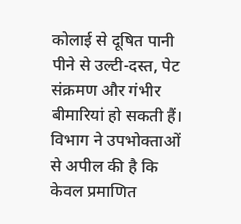कोलाई से दूषित पानी पीने से उल्टी-दस्त, पेट संक्रमण और गंभीर बीमारियां हो सकती हैं। विभाग ने उपभोक्ताओं से अपील की है कि केवल प्रमाणित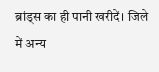ब्रांड्स का ही पानी खरीदें। जिले में अन्य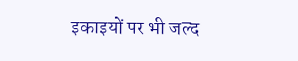इकाइयों पर भी जल्द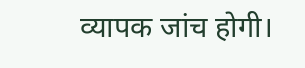व्यापक जांच होगी।